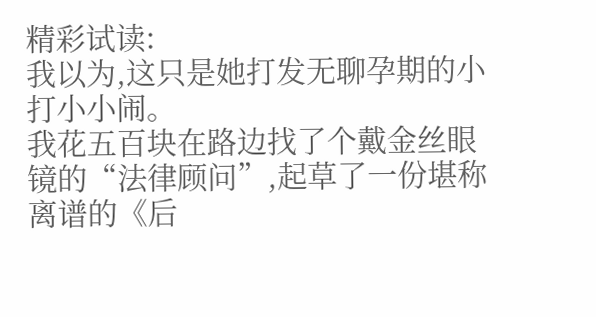精彩试读:
我以为,这只是她打发无聊孕期的小打小小闹。
我花五百块在路边找了个戴金丝眼镜的“法律顾问”,起草了一份堪称离谱的《后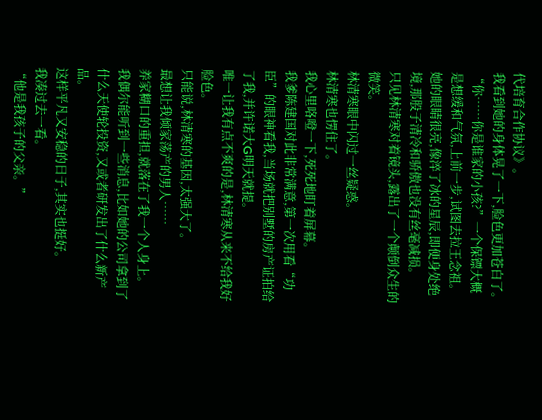代培育合作协议》。
我看到她的身体晃了一下,脸色更加苍白了。
“你……你是谁家的小孩?”一个保镖大概是想缓和气氛,上前一步,试图去拉王念祖。
她的眼睛很亮,像淬了冰的星辰,即便身处绝境,那股子清冷和骄傲也没有丝毫减损。
只见林清寒对着镜头,露出了一个颠倒众生的微笑。
林清寒眼中闪过一丝疑惑。
林清寒也愣住了。
我心里咯噔一下,死死地盯着屏幕。
我爹陈建国对此非常满意,第一次用看“功臣”的眼神看我,当场就把别墅的房产证拍给了我,并许诺大G明天就提。
唯一让我有点不爽的是,林清寒从来不给我好脸色。
只能说,林清寒的基因,太强大了。
最想让我倾家荡产的男人……
养家糊口的重担,就落在了我一个人身上。
我偶尔能听到一些消息,比如她的公司拿到了什么天使轮投资,又或者研发出了什么新产品。
这样平凡又安稳的日子,其实也挺好。
我凑过去一看。
“他是我孩子的父亲。”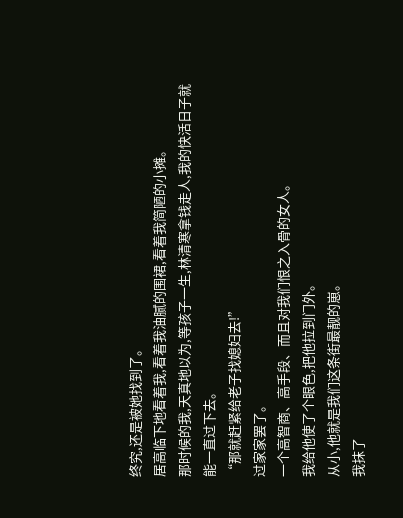终究,还是被她找到了。
居高临下地看着我,看着我油腻的围裙,看着我简陋的小摊。
那时候的我,天真地以为,等孩子一生,林清寒拿钱走人,我的快活日子就能一直过下去。
“那就赶紧给老子找媳妇去!”
过家家罢了。
一个高智商、高手段、而且对我们恨之入骨的女人。
我给他使了个眼色,把他拉到门外。
从小,他就是我们这条街最靓的崽。
我抹了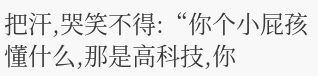把汗,哭笑不得:“你个小屁孩懂什么,那是高科技,你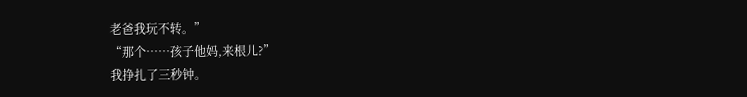老爸我玩不转。”
“那个……孩子他妈,来根儿?”
我挣扎了三秒钟。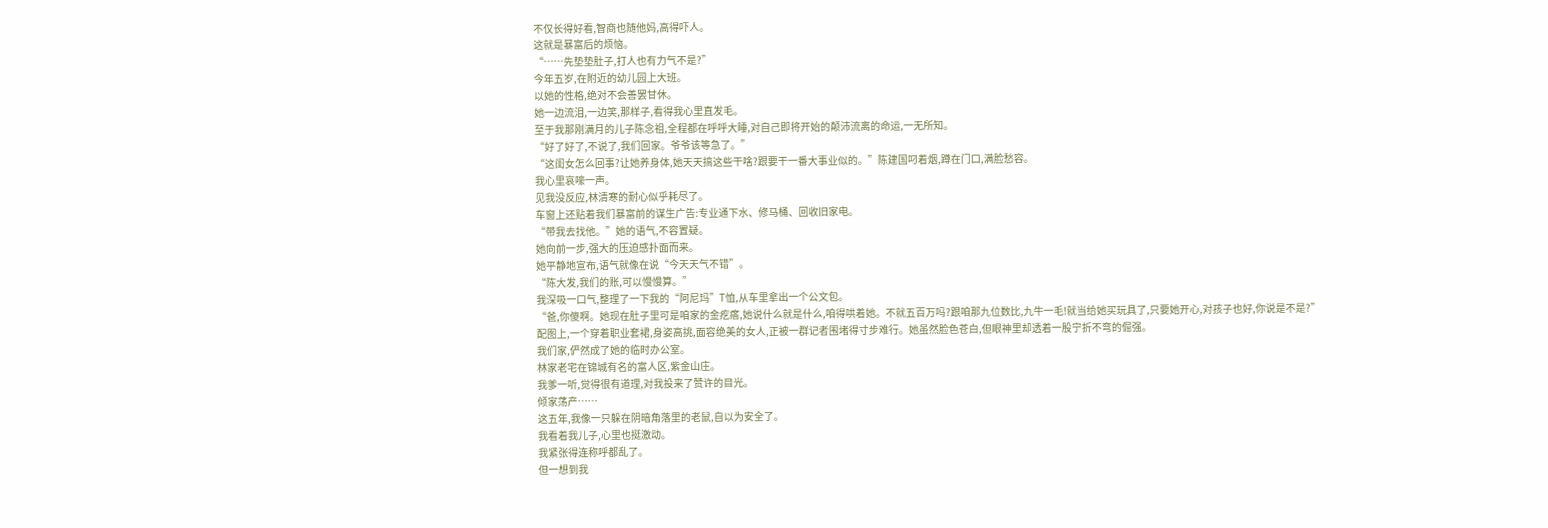不仅长得好看,智商也随他妈,高得吓人。
这就是暴富后的烦恼。
“……先垫垫肚子,打人也有力气不是?”
今年五岁,在附近的幼儿园上大班。
以她的性格,绝对不会善罢甘休。
她一边流泪,一边笑,那样子,看得我心里直发毛。
至于我那刚满月的儿子陈念祖,全程都在呼呼大睡,对自己即将开始的颠沛流离的命运,一无所知。
“好了好了,不说了,我们回家。爷爷该等急了。”
“这闺女怎么回事?让她养身体,她天天搞这些干啥?跟要干一番大事业似的。”陈建国叼着烟,蹲在门口,满脸愁容。
我心里哀嚎一声。
见我没反应,林清寒的耐心似乎耗尽了。
车窗上还贴着我们暴富前的谋生广告:专业通下水、修马桶、回收旧家电。
“带我去找他。”她的语气,不容置疑。
她向前一步,强大的压迫感扑面而来。
她平静地宣布,语气就像在说“今天天气不错”。
“陈大发,我们的账,可以慢慢算。”
我深吸一口气,整理了一下我的“阿尼玛”T恤,从车里拿出一个公文包。
“爸,你傻啊。她现在肚子里可是咱家的金疙瘩,她说什么就是什么,咱得哄着她。不就五百万吗?跟咱那九位数比,九牛一毛!就当给她买玩具了,只要她开心,对孩子也好,你说是不是?”
配图上,一个穿着职业套裙,身姿高挑,面容绝美的女人,正被一群记者围堵得寸步难行。她虽然脸色苍白,但眼神里却透着一股宁折不弯的倔强。
我们家,俨然成了她的临时办公室。
林家老宅在锦城有名的富人区,紫金山庄。
我爹一听,觉得很有道理,对我投来了赞许的目光。
倾家荡产……
这五年,我像一只躲在阴暗角落里的老鼠,自以为安全了。
我看着我儿子,心里也挺激动。
我紧张得连称呼都乱了。
但一想到我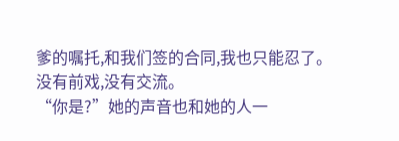爹的嘱托,和我们签的合同,我也只能忍了。
没有前戏,没有交流。
“你是?”她的声音也和她的人一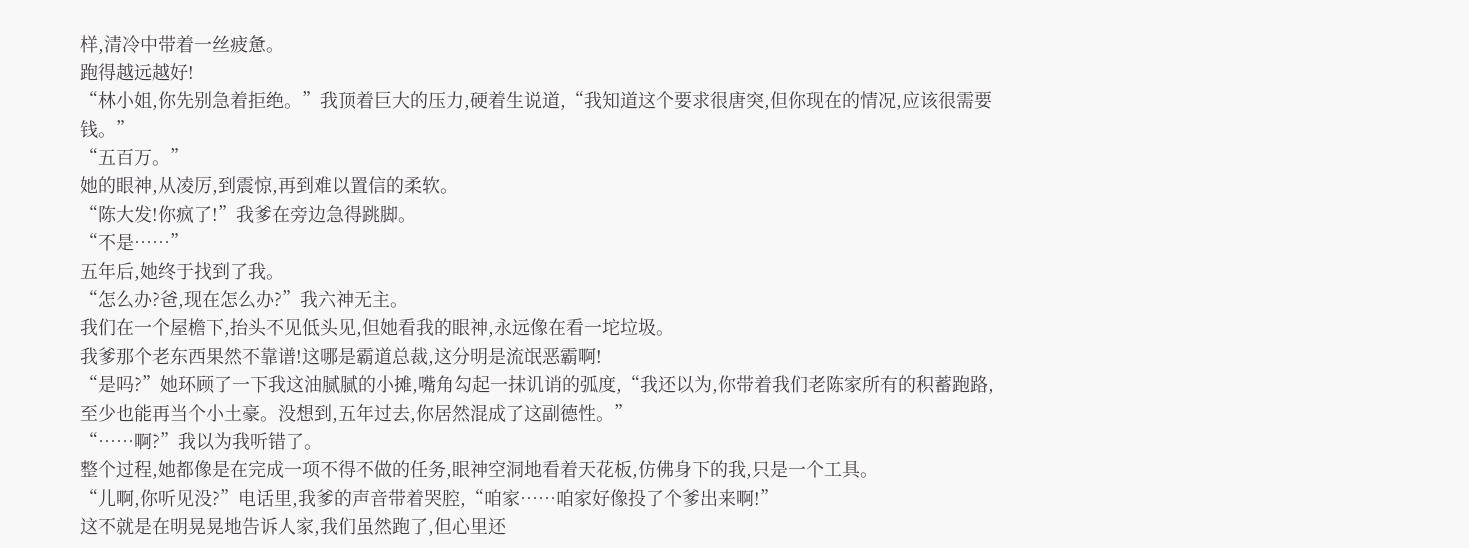样,清冷中带着一丝疲惫。
跑得越远越好!
“林小姐,你先别急着拒绝。”我顶着巨大的压力,硬着生说道,“我知道这个要求很唐突,但你现在的情况,应该很需要钱。”
“五百万。”
她的眼神,从凌厉,到震惊,再到难以置信的柔软。
“陈大发!你疯了!”我爹在旁边急得跳脚。
“不是……”
五年后,她终于找到了我。
“怎么办?爸,现在怎么办?”我六神无主。
我们在一个屋檐下,抬头不见低头见,但她看我的眼神,永远像在看一坨垃圾。
我爹那个老东西果然不靠谱!这哪是霸道总裁,这分明是流氓恶霸啊!
“是吗?”她环顾了一下我这油腻腻的小摊,嘴角勾起一抹讥诮的弧度,“我还以为,你带着我们老陈家所有的积蓄跑路,至少也能再当个小土豪。没想到,五年过去,你居然混成了这副德性。”
“……啊?”我以为我听错了。
整个过程,她都像是在完成一项不得不做的任务,眼神空洞地看着天花板,仿佛身下的我,只是一个工具。
“儿啊,你听见没?”电话里,我爹的声音带着哭腔,“咱家……咱家好像投了个爹出来啊!”
这不就是在明晃晃地告诉人家,我们虽然跑了,但心里还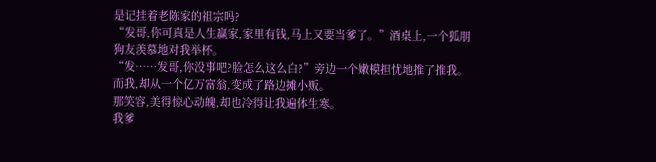是记挂着老陈家的祖宗吗?
“发哥,你可真是人生赢家,家里有钱,马上又要当爹了。”酒桌上,一个狐朋狗友羡慕地对我举杯。
“发……发哥,你没事吧?脸怎么这么白?”旁边一个嫩模担忧地推了推我。
而我,却从一个亿万富翁,变成了路边摊小贩。
那笑容,美得惊心动魄,却也冷得让我遍体生寒。
我爹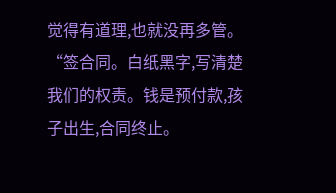觉得有道理,也就没再多管。
“签合同。白纸黑字,写清楚我们的权责。钱是预付款,孩子出生,合同终止。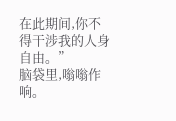在此期间,你不得干涉我的人身自由。”
脑袋里,嗡嗡作响。